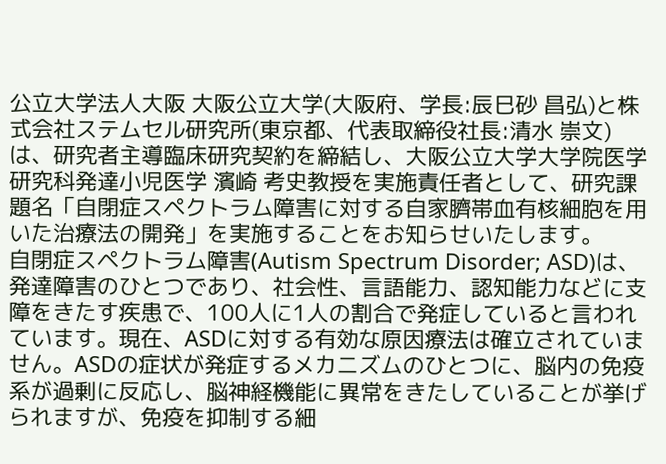公立大学法人大阪 大阪公立大学(大阪府、学長:辰巳砂 昌弘)と株式会社ステムセル研究所(東京都、代表取締役社長:清水 崇文)は、研究者主導臨床研究契約を締結し、大阪公立大学大学院医学研究科発達小児医学 濱崎 考史教授を実施責任者として、研究課題名「自閉症スペクトラム障害に対する自家臍帯血有核細胞を用いた治療法の開発」を実施することをお知らせいたします。
自閉症スペクトラム障害(Autism Spectrum Disorder; ASD)は、発達障害のひとつであり、社会性、言語能力、認知能力などに支障をきたす疾患で、100人に1人の割合で発症していると言われています。現在、ASDに対する有効な原因療法は確立されていません。ASDの症状が発症するメカニズムのひとつに、脳内の免疫系が過剰に反応し、脳神経機能に異常をきたしていることが挙げられますが、免疫を抑制する細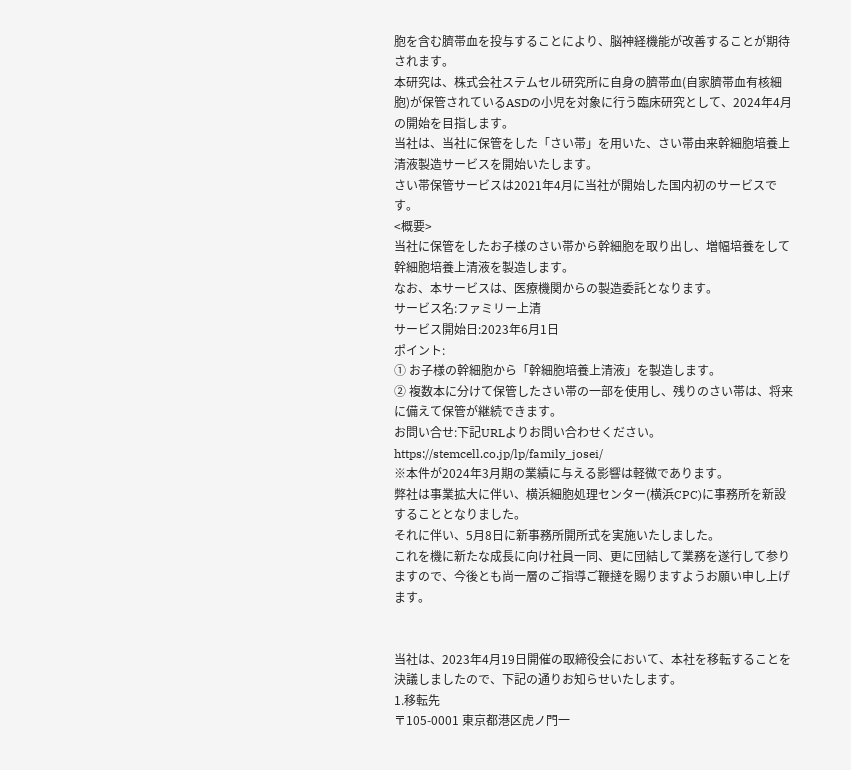胞を含む臍帯血を投与することにより、脳神経機能が改善することが期待されます。
本研究は、株式会社ステムセル研究所に自身の臍帯血(自家臍帯血有核細胞)が保管されているASDの小児を対象に行う臨床研究として、2024年4月の開始を目指します。
当社は、当社に保管をした「さい帯」を用いた、さい帯由来幹細胞培養上清液製造サービスを開始いたします。
さい帯保管サービスは2021年4月に当社が開始した国内初のサービスです。
<概要>
当社に保管をしたお子様のさい帯から幹細胞を取り出し、増幅培養をして幹細胞培養上清液を製造します。
なお、本サービスは、医療機関からの製造委託となります。
サービス名:ファミリー上清
サービス開始日:2023年6月1日
ポイント:
① お子様の幹細胞から「幹細胞培養上清液」を製造します。
② 複数本に分けて保管したさい帯の一部を使用し、残りのさい帯は、将来に備えて保管が継続できます。
お問い合せ:下記URLよりお問い合わせください。
https://stemcell.co.jp/lp/family_josei/
※本件が2024年3月期の業績に与える影響は軽微であります。
弊社は事業拡大に伴い、横浜細胞処理センター(横浜CPC)に事務所を新設することとなりました。
それに伴い、5月8日に新事務所開所式を実施いたしました。
これを機に新たな成長に向け社員一同、更に団結して業務を遂行して参りますので、今後とも尚一層のご指導ご鞭撻を賜りますようお願い申し上げます。


当社は、2023年4月19日開催の取締役会において、本社を移転することを決議しましたので、下記の通りお知らせいたします。
1.移転先
〒105-0001 東京都港区虎ノ門一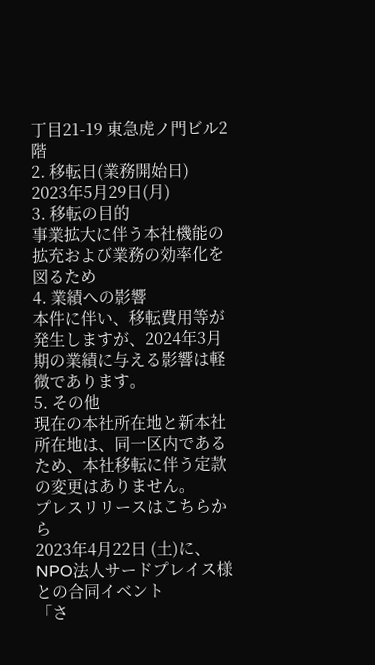丁目21-19 東急虎ノ門ビル2階
2. 移転日(業務開始日)
2023年5月29日(月)
3. 移転の目的
事業拡大に伴う本社機能の拡充および業務の効率化を図るため
4. 業績への影響
本件に伴い、移転費用等が発生しますが、2024年3月期の業績に与える影響は軽微であります。
5. その他
現在の本社所在地と新本社所在地は、同一区内であるため、本社移転に伴う定款の変更はありません。
プレスリリースはこちらから
2023年4月22日 (土)に、NPO法人サードプレイス様との合同イベント
「さ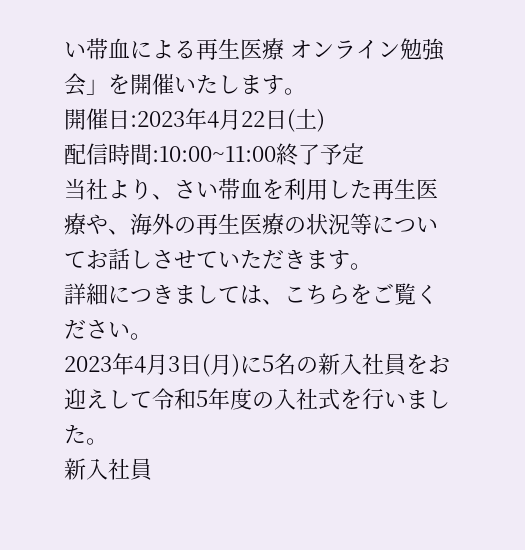い帯血による再生医療 オンライン勉強会」を開催いたします。
開催日:2023年4月22日(土)
配信時間:10:00~11:00終了予定
当社より、さい帯血を利用した再生医療や、海外の再生医療の状況等についてお話しさせていただきます。
詳細につきましては、こちらをご覧ください。
2023年4月3日(月)に5名の新入社員をお迎えして令和5年度の入社式を行いました。
新入社員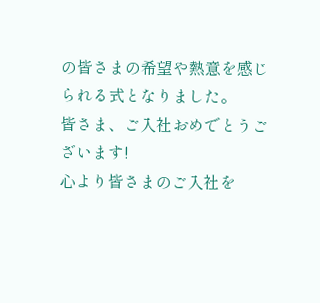の皆さまの希望や熱意を感じられる式となりました。
皆さま、ご入社おめでとうございます!
心より皆さまのご入社を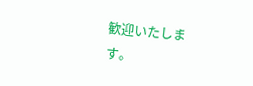歓迎いたします。